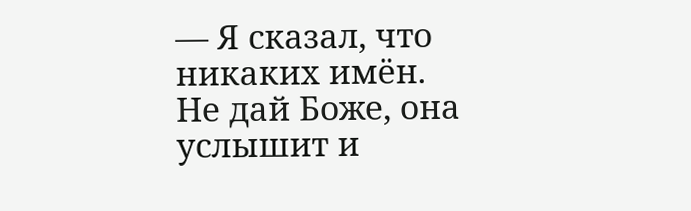— Я сказал, что никаких имён. Не дай Боже, она услышит и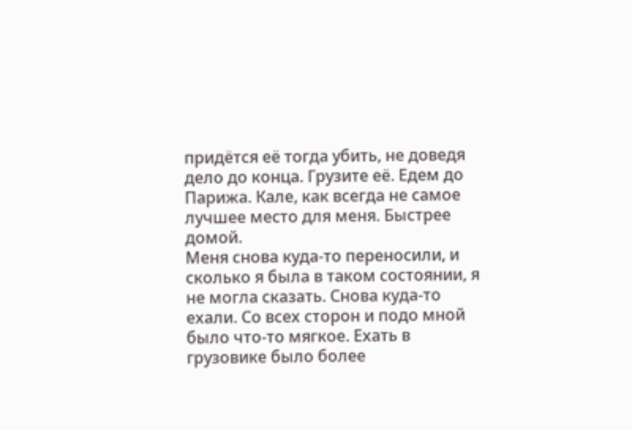придётся её тогда убить, не доведя дело до конца. Грузите её. Едем до Парижа. Кале, как всегда не самое лучшее место для меня. Быстрее домой.
Меня снова куда-то переносили, и сколько я была в таком состоянии, я не могла сказать. Снова куда-то ехали. Со всех сторон и подо мной было что-то мягкое. Ехать в грузовике было более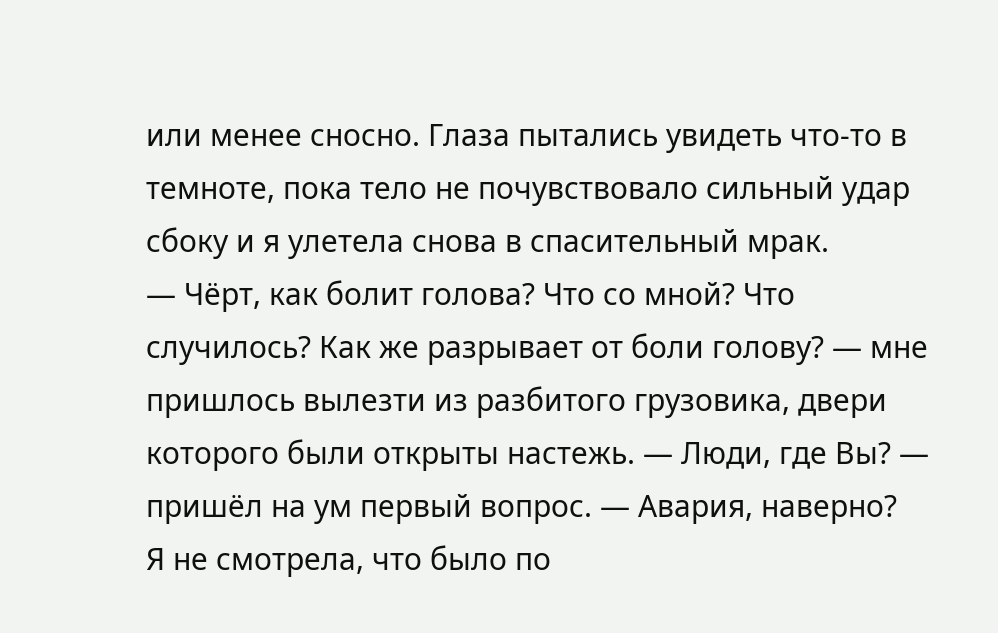или менее сносно. Глаза пытались увидеть что-то в темноте, пока тело не почувствовало сильный удар сбоку и я улетела снова в спасительный мрак.
— Чёрт, как болит голова? Что со мной? Что случилось? Как же разрывает от боли голову? — мне пришлось вылезти из разбитого грузовика, двери которого были открыты настежь. — Люди, где Вы? — пришёл на ум первый вопрос. — Авария, наверно?
Я не смотрела, что было по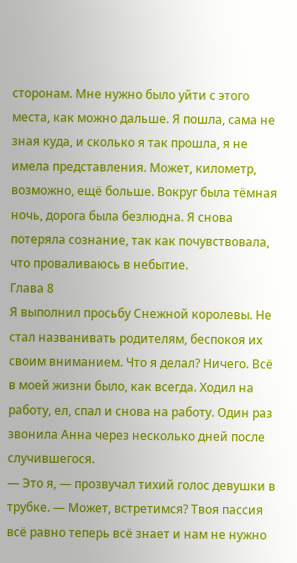сторонам. Мне нужно было уйти с этого места, как можно дальше. Я пошла, сама не зная куда, и сколько я так прошла, я не имела представления. Может, километр, возможно, ещё больше. Вокруг была тёмная ночь, дорога была безлюдна. Я снова потеряла сознание, так как почувствовала, что проваливаюсь в небытие.
Глава 8
Я выполнил просьбу Снежной королевы. Не стал названивать родителям, беспокоя их своим вниманием. Что я делал? Ничего. Всё в моей жизни было, как всегда. Ходил на работу, ел, спал и снова на работу. Один раз звонила Анна через несколько дней после случившегося.
— Это я, — прозвучал тихий голос девушки в трубке. — Может, встретимся? Твоя пассия всё равно теперь всё знает и нам не нужно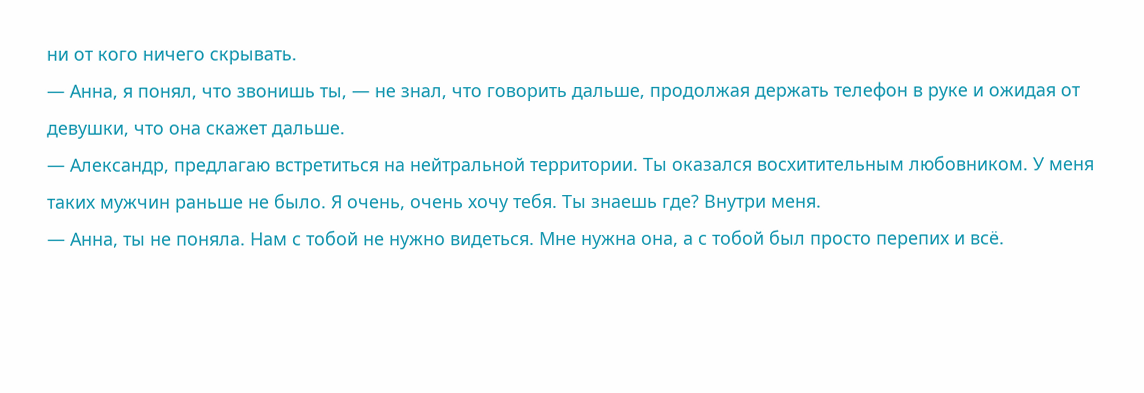ни от кого ничего скрывать.
— Анна, я понял, что звонишь ты, — не знал, что говорить дальше, продолжая держать телефон в руке и ожидая от девушки, что она скажет дальше.
— Александр, предлагаю встретиться на нейтральной территории. Ты оказался восхитительным любовником. У меня таких мужчин раньше не было. Я очень, очень хочу тебя. Ты знаешь где? Внутри меня.
— Анна, ты не поняла. Нам с тобой не нужно видеться. Мне нужна она, а с тобой был просто перепих и всё.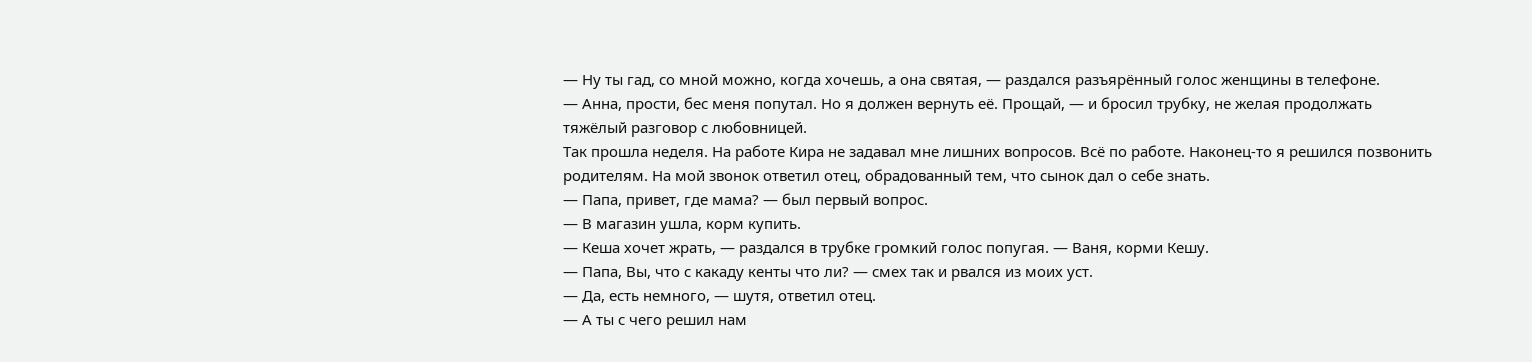— Ну ты гад, со мной можно, когда хочешь, а она святая, — раздался разъярённый голос женщины в телефоне.
— Анна, прости, бес меня попутал. Но я должен вернуть её. Прощай, — и бросил трубку, не желая продолжать тяжёлый разговор с любовницей.
Так прошла неделя. На работе Кира не задавал мне лишних вопросов. Всё по работе. Наконец-то я решился позвонить родителям. На мой звонок ответил отец, обрадованный тем, что сынок дал о себе знать.
— Папа, привет, где мама? — был первый вопрос.
— В магазин ушла, корм купить.
— Кеша хочет жрать, — раздался в трубке громкий голос попугая. — Ваня, корми Кешу.
— Папа, Вы, что с какаду кенты что ли? — смех так и рвался из моих уст.
— Да, есть немного, — шутя, ответил отец.
— А ты с чего решил нам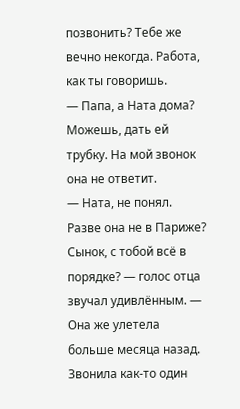позвонить? Тебе же вечно некогда. Работа, как ты говоришь.
— Папа, а Ната дома? Можешь, дать ей трубку. На мой звонок она не ответит.
— Ната, не понял. Разве она не в Париже? Сынок, с тобой всё в порядке? — голос отца звучал удивлённым. — Она же улетела больше месяца назад. Звонила как-то один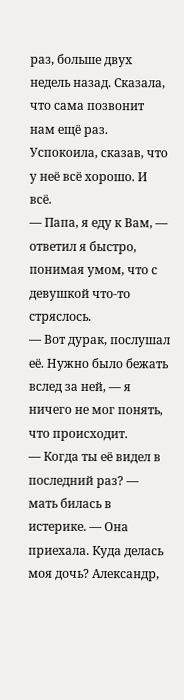раз, больше двух недель назад. Сказала, что сама позвонит нам ещё раз. Успокоила, сказав, что у неё всё хорошо. И всё.
— Папа, я еду к Вам, — ответил я быстро, понимая умом, что с девушкой что-то стряслось.
— Вот дурак, послушал её. Нужно было бежать вслед за ней, — я ничего не мог понять, что происходит.
— Когда ты её видел в последний раз? — мать билась в истерике. — Она приехала. Куда делась моя дочь? Александр,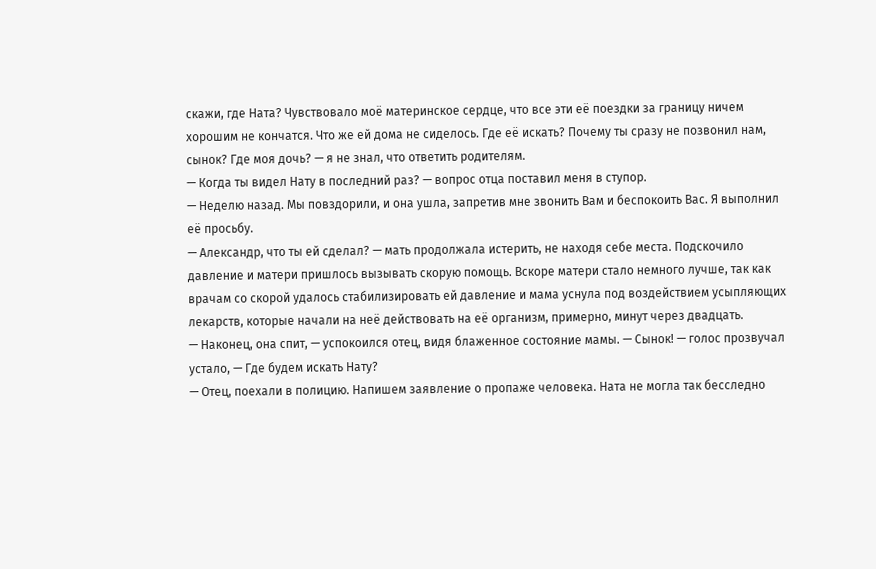скажи, где Ната? Чувствовало моё материнское сердце, что все эти её поездки за границу ничем хорошим не кончатся. Что же ей дома не сиделось. Где её искать? Почему ты сразу не позвонил нам, сынок? Где моя дочь? — я не знал, что ответить родителям.
— Когда ты видел Нату в последний раз? — вопрос отца поставил меня в ступор.
— Неделю назад. Мы повздорили, и она ушла, запретив мне звонить Вам и беспокоить Вас. Я выполнил её просьбу.
— Александр, что ты ей сделал? — мать продолжала истерить, не находя себе места. Подскочило давление и матери пришлось вызывать скорую помощь. Вскоре матери стало немного лучше, так как врачам со скорой удалось стабилизировать ей давление и мама уснула под воздействием усыпляющих лекарств, которые начали на неё действовать на её организм, примерно, минут через двадцать.
— Наконец, она спит, — успокоился отец, видя блаженное состояние мамы. — Сынок! — голос прозвучал устало, — Где будем искать Нату?
— Отец, поехали в полицию. Напишем заявление о пропаже человека. Ната не могла так бесследно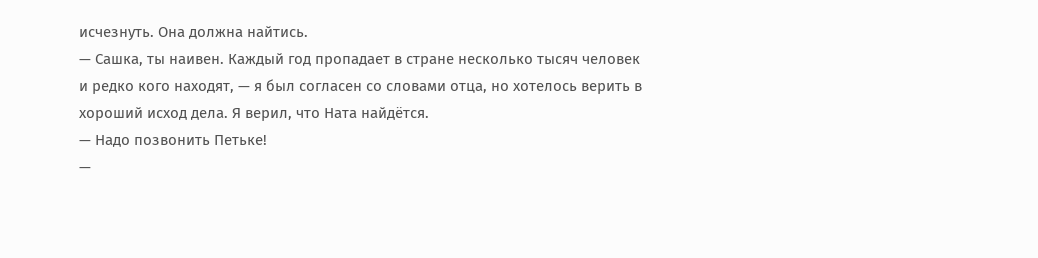исчезнуть. Она должна найтись.
— Сашка, ты наивен. Каждый год пропадает в стране несколько тысяч человек и редко кого находят, — я был согласен со словами отца, но хотелось верить в хороший исход дела. Я верил, что Ната найдётся.
— Надо позвонить Петьке!
—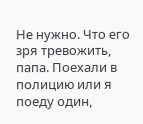Не нужно. Что его зря тревожить, папа. Поехали в полицию или я поеду один,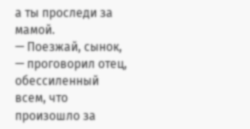а ты проследи за мамой.
— Поезжай, сынок, — проговорил отец, обессиленный всем, что произошло за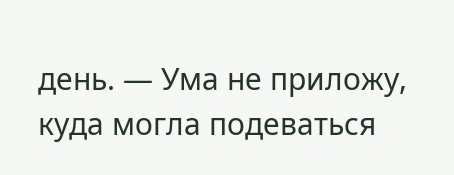день. — Ума не приложу, куда могла подеваться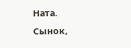Ната. Сынок,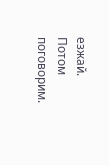езжай. Потом поговорим.